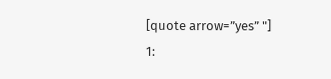[quote arrow=”yes” "]
1: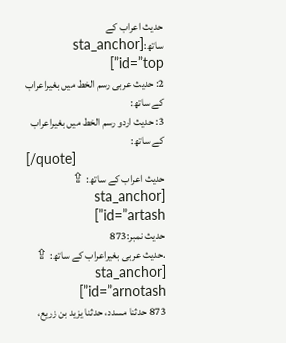حدیث اعراب کے ساتھ:[sta_anchor id=”top”]
2: حدیث عربی رسم الخط میں بغیراعراب کے ساتھ:
3: حدیث اردو رسم الخط میں بغیراعراب کے ساتھ:
[/quote]
حدیث اعراب کے ساتھ: ⇪ [sta_anchor id=”artash”]
حدیث نمبر:873
.حدیث عربی بغیراعراب کے ساتھ: ⇪ [sta_anchor id=”arnotash”]
873 حدثنا مسدد، حدثنا يزيد بن زريع،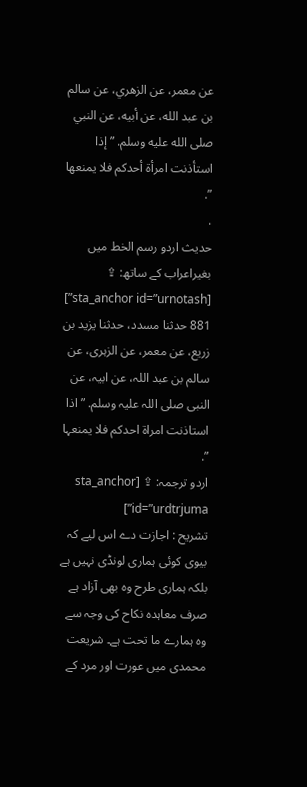عن معمر، عن الزهري، عن سالم بن عبد الله، عن أبيه، عن النبي صلى الله عليه وسلم. ” إذا استأذنت امرأة أحدكم فلا يمنعها ”.
.
حدیث اردو رسم الخط میں بغیراعراب کے ساتھ: ⇪ [sta_anchor id=”urnotash”]
881 حدثنا مسدد، حدثنا یزید بن زریع، عن معمر، عن الزہری، عن سالم بن عبد اللہ، عن ابیہ، عن النبی صلى اللہ علیہ وسلم. ” اذا استاذنت امراۃ احدکم فلا یمنعہا ”.
اردو ترجمہ: ⇪ [sta_anchor id=”urdtrjuma”]
تشریح : اجازت دے اس لیے کہ بیوی کوئی ہماری لونڈی نہیں ہے بلکہ ہماری طرح وہ بھی آزاد ہے صرف معاہدہ نکاح کی وجہ سے وہ ہمارے ما تحت ہے۔ شریعت محمدی میں عورت اور مرد کے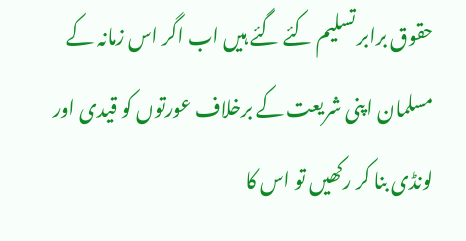حقوق برابر تسلیم کئے گئے ہیں اب اگر اس زمانہ کے مسلمان اپنی شریعت کے برخلاف عورتوں کو قیدی اور لونڈی بنا کر رکھیں تو اس کا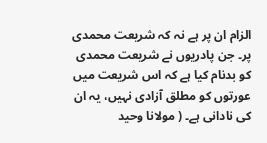الزام ان پر ہے نہ کہ شریعت محمدی پر۔ جن پادریوں نے شریعت محمدی کو بدنام کیا ہے کہ اس شریعت میں عورتوں کو مطلق آزادی نہیں، یہ ان کی نادانی ہے۔ ( مولانا وحید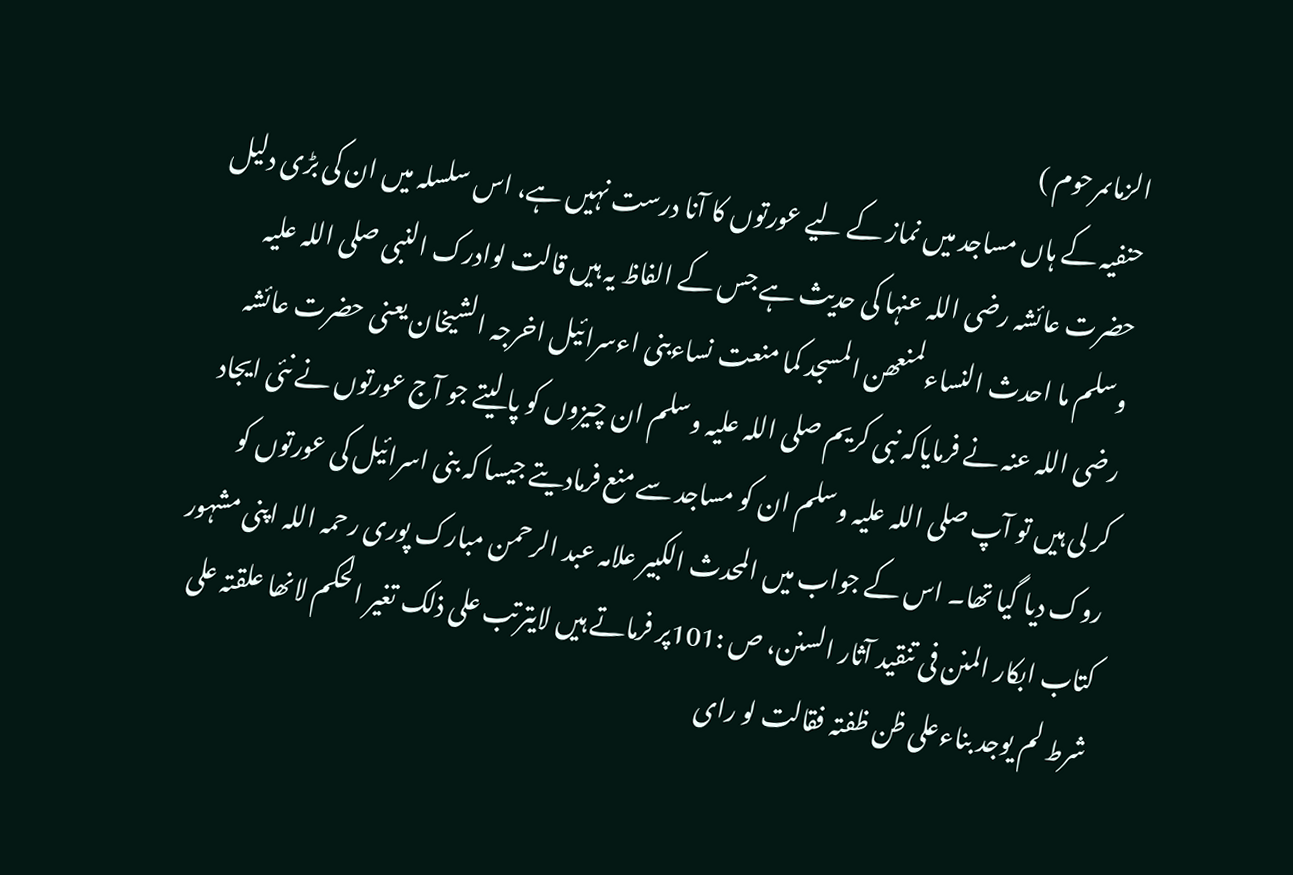الزماںمرحوم )
حنفیہ کے ہاں مساجد میں نماز کے لیے عورتوں کا آنا درست نہیں ہے، اس سلسلہ میں ان کی بڑی دلیل حضرت عائشہ رضی اللہ عنہا کی حدیث ہے جس کے الفاظ یہ ہیں قالت لوادرک النبی صلی اللہ علیہ وسلم ما احدث النساءلمنعھن المسجد کما منعت نساءبنی اءسرائیل اخرجہ الشیخان یعنی حضرت عائشہ رضی اللہ عنہ نے فرمایاکہ نبی کریم صلی اللہ علیہ وسلم ان چیزوں کو پا لیتے جو آج عورتوں نے نئی ایجاد کر لی ہیں تو آپ صلی اللہ علیہ وسلم ان کو مساجد سے منع فرمادیتے جیسا کہ بنی اسرائیل کی عورتوں کو روک دیا گیا تھا۔ اس کے جواب میں المحدث الکبیر علامہ عبد الرحمن مبارک پوری رحمہ اللہ اپنی مشہور کتاب ابکار المنن فی تنقید آثار السنن، ص :101پر فرماتے ہیں لایترتب علی ذلک تغیر الحکم لانھا علقتہ علی شرط لم یوجد بناءعلی ظن ظفتہ فقالت لو رای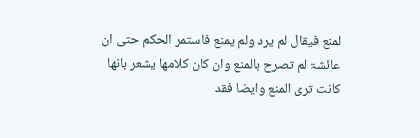لمنع فیقال لم یرد ولم یمنع فاستمر الحکم حتی ان عائشۃ لم تصرح بالمنع وان کان کلامھا یشعر بانھا کانت تری المنع وایضا فقد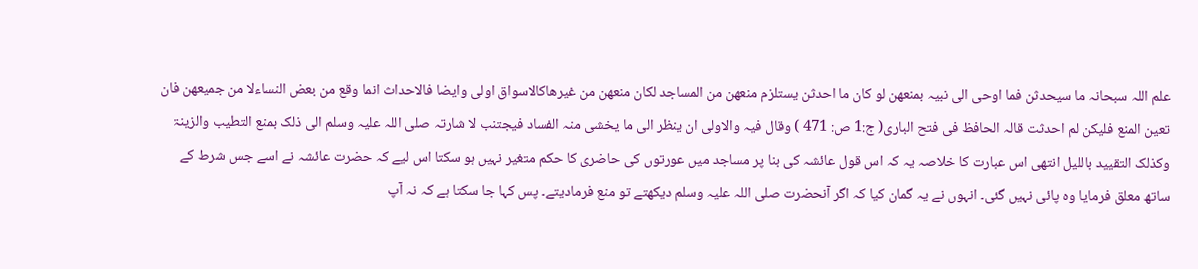علم اللہ سبحانہ ما سیحدثن فما اوحی الی نبیہ بمنعھن لو کان ما احدثن یستلزم منعھن من المساجد لکان منعھن من غیرھاکالاسواق اولی وایضا فالاحداث انما وقع من بعض النساءلا من جمیعھن فان تعین المنع فلیکن لم احدثت قالہ الحافظ فی فتح الباری( ج:1 ص: 471 ) وقال فیہ والاولی ان ینظر الی ما یخشی منہ الفساد فیجتنب لا شارتہ صلی اللہ علیہ وسلم الی ذلک بمنع التطیب والزینۃ وکذلک التقیید باللیل انتھی اس عبارت کا خلاصہ یہ کہ اس قول عائشہ کی بنا پر مساجد میں عورتوں کی حاضری کا حکم متغیر نہیں ہو سکتا اس لیے کہ حضرت عائشہ نے اسے جس شرط کے ساتھ معلق فرمایا وہ پائی نہیں گئی۔ انہوں نے یہ گمان کیا کہ اگر آنحضرت صلی اللہ علیہ وسلم دیکھتے تو منع فرمادیتے۔ پس کہا جا سکتا ہے کہ نہ آپ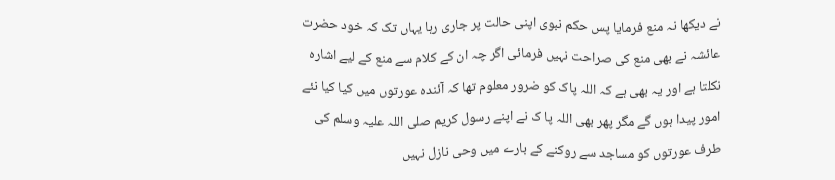نے دیکھا نہ منع فرمایا پس حکم نبوی اپنی حالت پر جاری رہا یہاں تک کہ خود حضرت عائشہ نے بھی منع کی صراحت نہیں فرمائی اگر چہ ان کے کلام سے منع کے لیے اشارہ نکلتا ہے اور یہ بھی ہے کہ اللہ پاک کو ضرور معلوم تھا کہ آئندہ عورتوں میں کیا کیا نئے امور پیدا ہوں گے مگر پھر بھی اللہ پا ک نے اپنے رسول کریم صلی اللہ علیہ وسلم کی طرف عورتوں کو مساجد سے روکنے کے بارے میں وحی نازل نہیں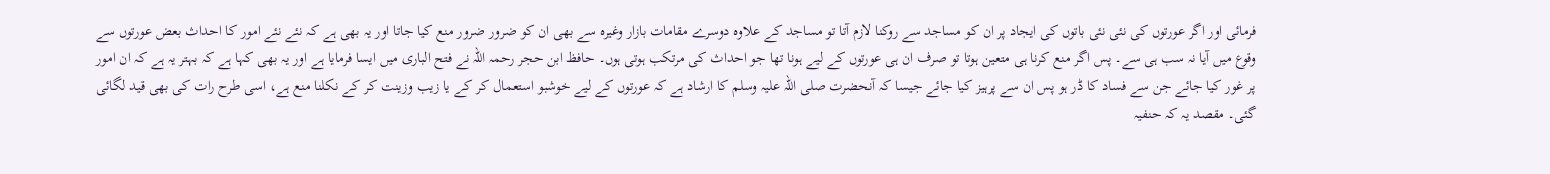فرمائی اور اگر عورتوں کی نئی نئی باتوں کی ایجاد پر ان کو مساجد سے روکنا لازم آتا تو مساجد کے علاوہ دوسرے مقامات بازار وغیرہ سے بھی ان کو ضرور ضرور منع کیا جاتا اور یہ بھی ہے کہ نئے نئے امور کا احداث بعض عورتوں سے وقوع میں آیا نہ سب ہی سے۔ پس اگر منع کرنا ہی متعین ہوتا تو صرف ان ہی عورتوں کے لیے ہونا تھا جو احداث کی مرتکب ہوتی ہوں۔ حافظ ابن حجر رحمہ اللہ نے فتح الباری میں ایسا فرمایا ہے اور یہ بھی کہا ہے کہ بہتر یہ ہے کہ ان امور پر غور کیا جائے جن سے فساد کا ڈر ہو پس ان سے پرہیز کیا جائے جیسا کہ آنحضرت صلی اللہ علیہ وسلم کا ارشاد ہے کہ عورتوں کے لیے خوشبو استعمال کر کے یا زیب وزینت کر کے نکلنا منع ہے، اسی طرح رات کی بھی قید لگائی گئی۔ مقصد یہ کہ حنفیہ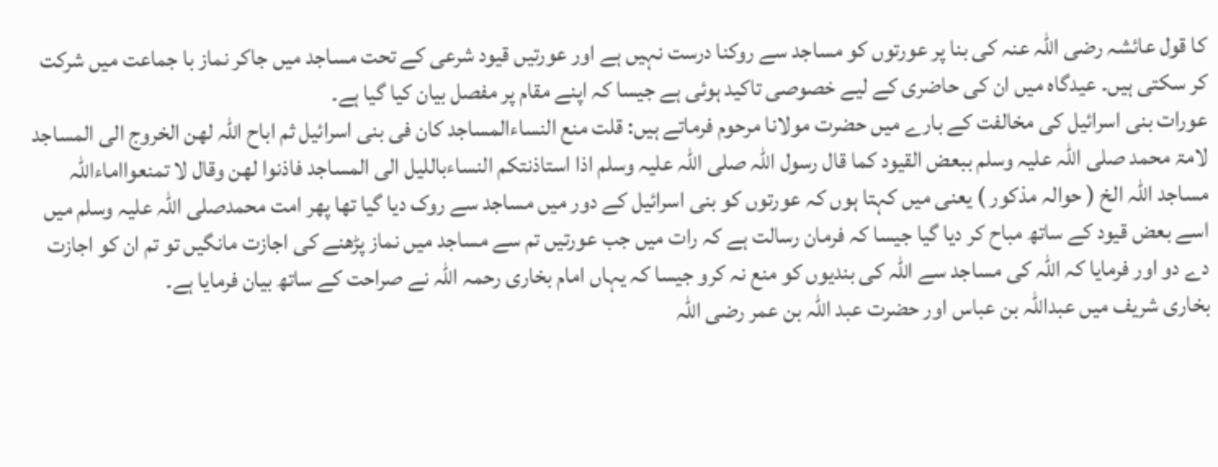کا قول عائشہ رضی اللہ عنہ کی بنا پر عورتوں کو مساجد سے روکنا درست نہیں ہے اور عورتیں قیود شرعی کے تحت مساجد میں جاکر نماز با جماعت میں شرکت کر سکتی ہیں۔ عیدگاہ میں ان کی حاضری کے لیے خصوصی تاکید ہوئی ہے جیسا کہ اپنے مقام پر مفصل بیان کیا گیا ہے۔
عورات بنی اسرائیل کی مخالفت کے بارے میں حضرت مولانا مرحوم فرماتے ہیں: قلت منع النساءالمساجد کان فی بنی اسرائیل ثم اباح اللہ لھن الخروج الی المساجد لامۃ محمد صلی اللہ علیہ وسلم ببعض القیود کما قال رسول اللہ صلی اللہ علیہ وسلم اذا استاذنتکم النساءباللیل الی المساجد فاذنوا لھن وقال لا تمنعوااماءاللہ مساجد اللہ الخ ( حوالہ مذکور ) یعنی میں کہتا ہوں کہ عورتوں کو بنی اسرائیل کے دور میں مساجد سے روک دیا گیا تھا پھر امت محمدصلی اللہ علیہ وسلم میں اسے بعض قیود کے ساتھ مباح کر دیا گیا جیسا کہ فرمان رسالت ہے کہ رات میں جب عورتیں تم سے مساجد میں نماز پڑھنے کی اجازت مانگیں تو تم ان کو اجازت دے دو اور فرمایا کہ اللہ کی مساجد سے اللہ کی بندیوں کو منع نہ کرو جیسا کہ یہاں امام بخاری رحمہ اللہ نے صراحت کے ساتھ بیان فرمایا ہے۔
بخاری شریف میں عبداللہ بن عباس اور حضرت عبد اللہ بن عمر رضی اللہ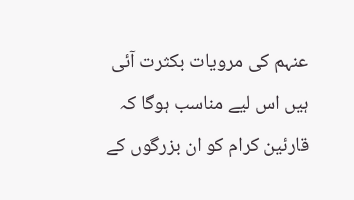عنہم کی مرویات بکثرت آئی ہیں اس لیے مناسب ہوگا کہ قارئین کرام کو ان بزرگوں کے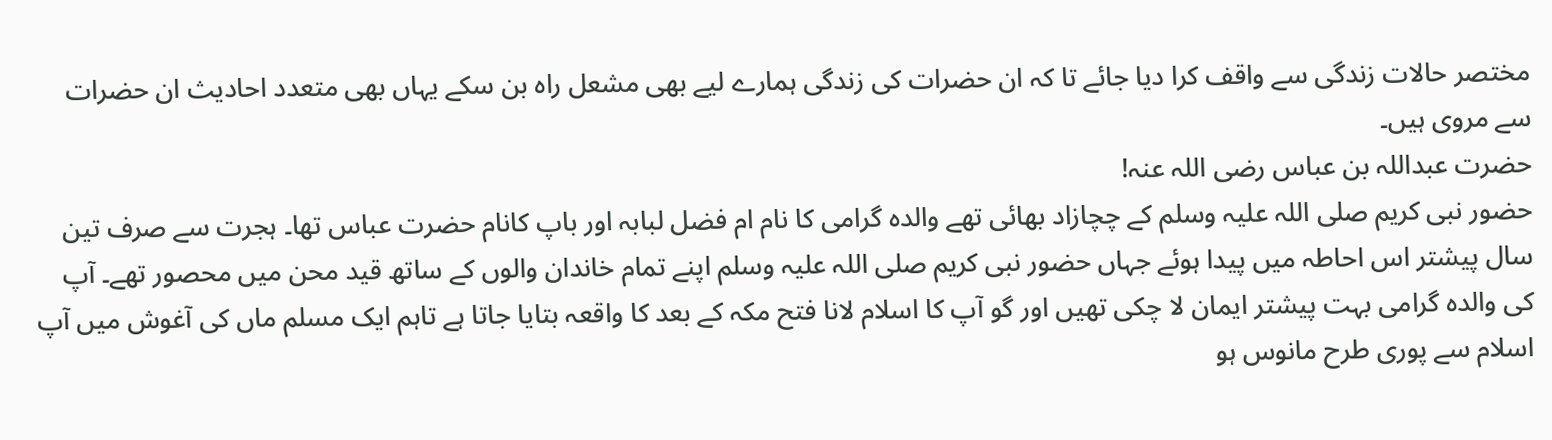مختصر حالات زندگی سے واقف کرا دیا جائے تا کہ ان حضرات کی زندگی ہمارے لیے بھی مشعل راہ بن سکے یہاں بھی متعدد احادیث ان حضرات سے مروی ہیں۔
حضرت عبداللہ بن عباس رضی اللہ عنہ!
حضور نبی کریم صلی اللہ علیہ وسلم کے چچازاد بھائی تھے والدہ گرامی کا نام ام فضل لبابہ اور باپ کانام حضرت عباس تھا۔ ہجرت سے صرف تین سال پیشتر اس احاطہ میں پیدا ہوئے جہاں حضور نبی کریم صلی اللہ علیہ وسلم اپنے تمام خاندان والوں کے ساتھ قید محن میں محصور تھے۔ آپ کی والدہ گرامی بہت پیشتر ایمان لا چکی تھیں اور گو آپ کا اسلام لانا فتح مکہ کے بعد کا واقعہ بتایا جاتا ہے تاہم ایک مسلم ماں کی آغوش میں آپ اسلام سے پوری طرح مانوس ہو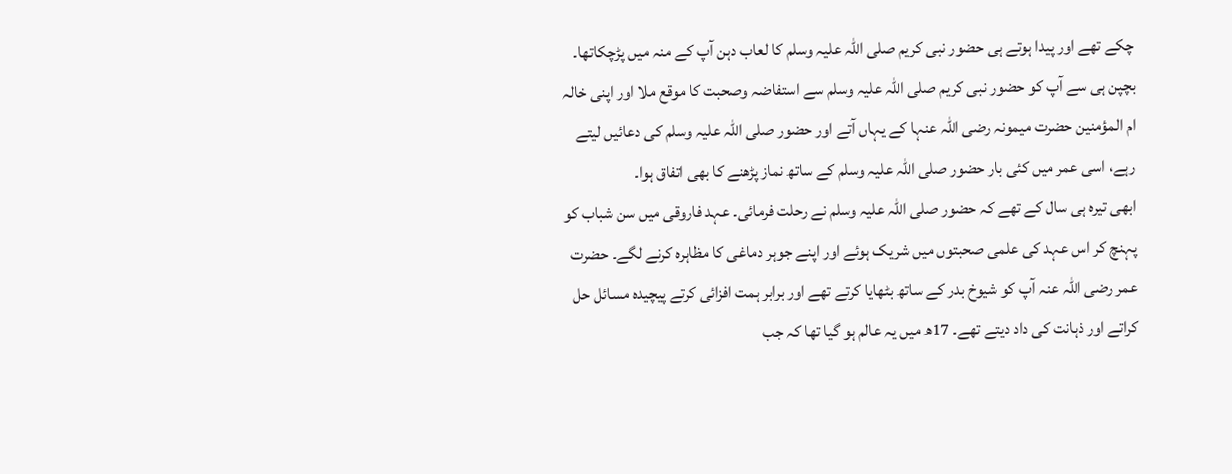چکے تھے اور پیدا ہوتے ہی حضور نبی کریم صلی اللہ علیہ وسلم کا لعاب دہن آپ کے منہ میں پڑچکاتھا۔ بچپن ہی سے آپ کو حضور نبی کریم صلی اللہ علیہ وسلم سے استفاضہ وصحبت کا موقع ملا اور اپنی خالہ ام المؤمنین حضرت میمونہ رضی اللہ عنہا کے یہاں آتے اور حضور صلی اللہ علیہ وسلم کی دعائیں لیتے رہے، اسی عمر میں کئی بار حضور صلی اللہ علیہ وسلم کے ساتھ نماز پڑھنے کا بھی اتفاق ہوا۔
ابھی تیرہ ہی سال کے تھے کہ حضور صلی اللہ علیہ وسلم نے رحلت فرمائی۔ عہد فاروقی میں سن شباب کو پہنچ کر اس عہد کی علمی صحبتوں میں شریک ہوئے اور اپنے جوہر دماغی کا مظاہرہ کرنے لگے۔ حضرت عمر رضی اللہ عنہ آپ کو شیوخ بدر کے ساتھ بٹھایا کرتے تھے اور برابر ہمت افزائی کرتے پیچیدہ مسائل حل کراتے اور ذہانت کی داد دیتے تھے۔ 17ھ میں یہ عالم ہو گیا تھا کہ جب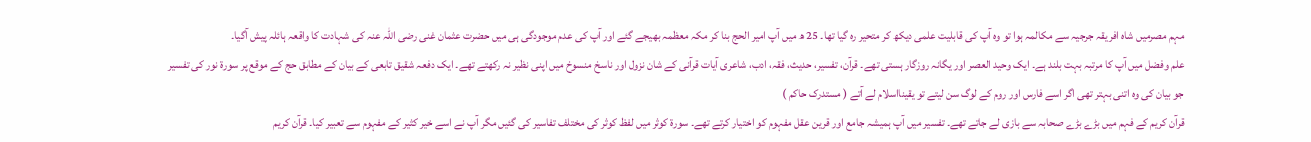مہم مصرمیں شاہ افریقہ جرجیہ سے مکالمہ ہوا تو وہ آپ کی قابلیت علمی دیکھ کر متحیر رہ گیا تھا۔ 25 ھ میں آپ امیر الحج بنا کر مکہ معظمہ بھیجے گئے اور آپ کی عدم موجودگی ہی میں حضرت عثمان غنی رضی اللہ عنہ کی شہادت کا واقعہ ہائلہ پیش آگیا۔
علم وفضل میں آپ کا مرتبہ بہت بلند ہے۔ ایک وحید العصر اور یگانہ روزگار ہستی تھے۔ قرآن، تفسیر، حدیث، فقہ، ادب، شاعری آیات قرآنی کے شان نزول اور ناسخ منسوخ میں اپنی نظیر نہ رکھتے تھے۔ ایک دفعہ شقیق تابعی کے بیان کے مطابق حج کے موقع پر سورۃ نور کی تفسیر جو بیان کی وہ اتنی بہتر تھی اگر اسے فارس اور روم کے لوگ سن لیتے تو یقینااسلام لے آتے ( مستدرک حاکم )
قرآن کریم کے فہم میں بڑے بڑے صحابہ سے بازی لے جاتے تھے۔ تفسیر میں آپ ہمیشہ جامع اور قرین عقل مفہوم کو اختیار کرتے تھے۔ سورۃ کوثر میں لفظ کوثر کی مختلف تفاسیر کی گئیں مگر آپ نے اسے خیر کثیر کے مفہوم سے تعبیر کیا۔ قرآن کریم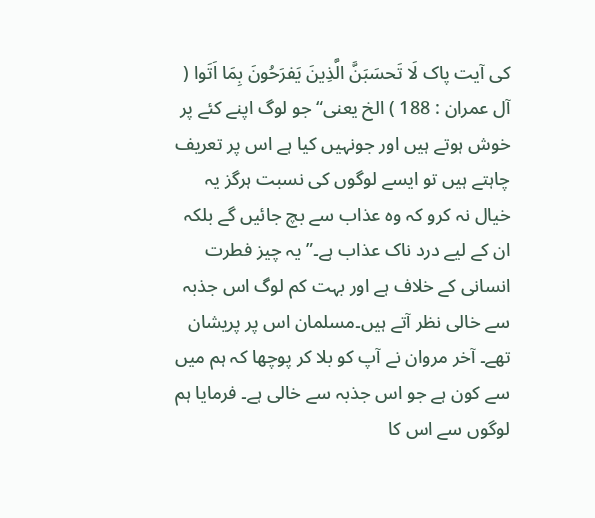کی آیت پاک لَا تَحسَبَنَّ الَّذِینَ یَفرَحُونَ بِمَا اَتَوا ( آل عمران : 188 ) الخ یعنی“جو لوگ اپنے کئے پر خوش ہوتے ہیں اور جونہیں کیا ہے اس پر تعریف چاہتے ہیں تو ایسے لوگوں کی نسبت ہرگز یہ خیال نہ کرو کہ وہ عذاب سے بچ جائیں گے بلکہ ان کے لیے درد ناک عذاب ہے۔” یہ چیز فطرت انسانی کے خلاف ہے اور بہت کم لوگ اس جذبہ سے خالی نظر آتے ہیں۔مسلمان اس پر پریشان تھے۔ آخر مروان نے آپ کو بلا کر پوچھا کہ ہم میں سے کون ہے جو اس جذبہ سے خالی ہے۔ فرمایا ہم لوگوں سے اس کا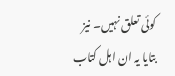کوئی تعلق نہیں۔ نیز بتایا یہ ان اہل کتاب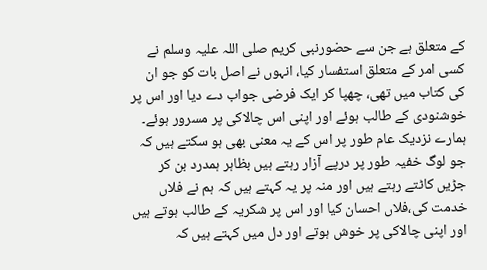کے متعلق ہے جن سے حضورنبی کریم صلی اللہ علیہ وسلم نے کسی امر کے متعلق استفسار کیا، انہوں نے اصل بات کو جو ان کی کتاب میں تھی، چھپا کر ایک فرضی جواب دے دیا اور اس پر خوشنودی کے طالب ہوئے اور اپنی اس چالاکی پر مسرور ہوئے۔ ہمارے نزدیک عام طور پر اس کے یہ معنی بھی ہو سکتے ہیں کہ جو لوگ خفیہ طور پر درپے آزار رہتے ہیں بظاہر ہمدرد بن کر جڑیں کاٹتے رہتے ہیں اور منہ پر یہ کہتے ہیں کہ ہم نے فلاں خدمت کی،فلاں احسان کیا اور اس پر شکریہ کے طالب ہوتے ہیں اور اپنی چالاکی پر خوش ہوتے اور دل میں کہتے ہیں کہ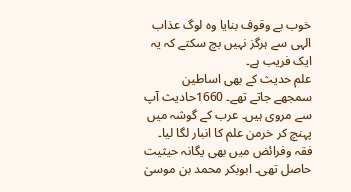خوب بے وقوف بنایا وہ لوگ عذاب الہی سے ہرگز نہیں بچ سکتے کہ یہ ایک فریب ہے۔
علم حدیث کے بھی اساطین سمجھے جاتے تھے۔ 1660حادیث آپ سے مروی ہیں۔ عرب کے گوشہ میں پہنچ کر خرمن علم کا انبار لگا لیا۔ فقہ وفرائض میں بھی یگانہ حیثیت حاصل تھی۔ ابوبکر محمد بن موسیٰ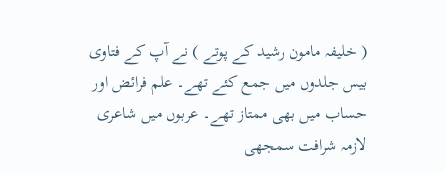( خلیفہ مامون رشید کے پوتے ) نے آپ کے فتاوی بیس جلدوں میں جمع کئے تھے۔ علم فرائض اور حساب میں بھی ممتاز تھے۔ عربوں میں شاعری لازمہ شرافت سمجھی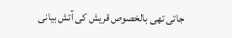جاتی تھی بالخصوص قریش کی آتش بیانی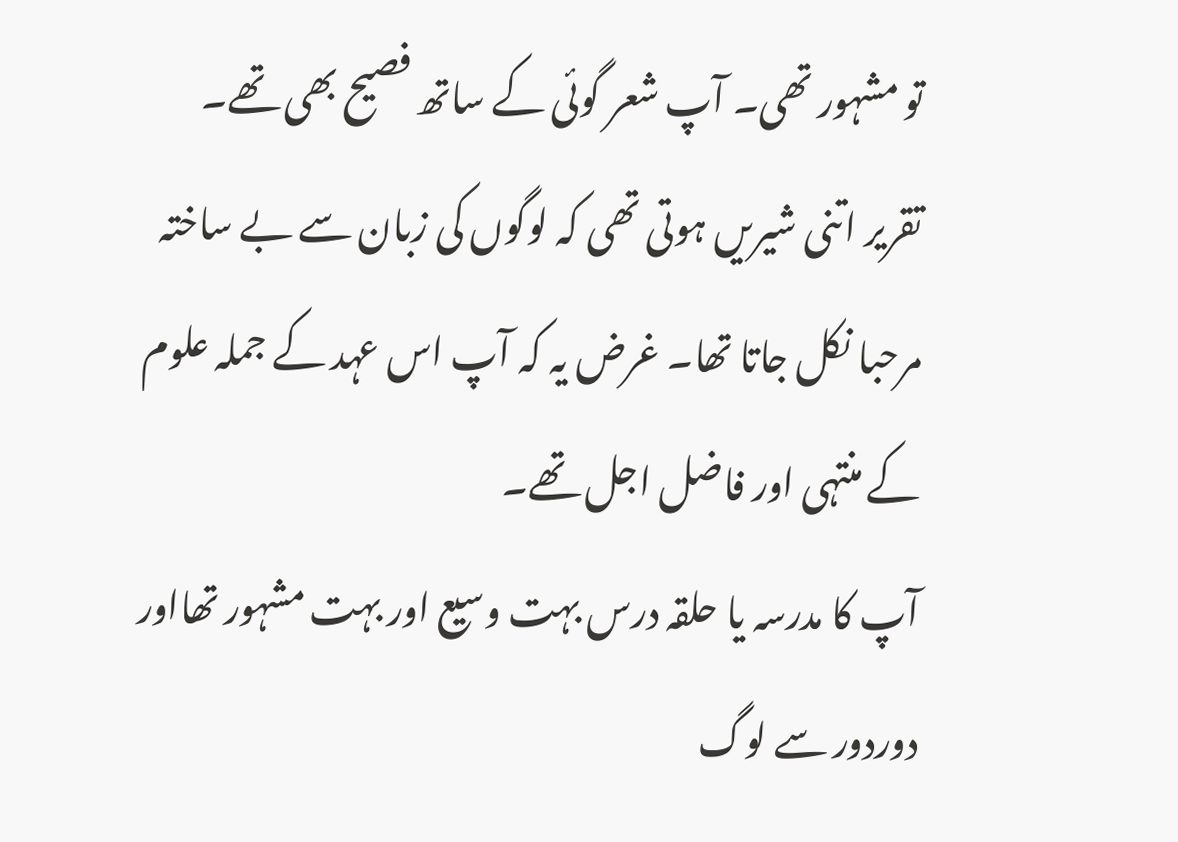تو مشہور تھی۔ آپ شعر گوئی کے ساتھ فصیح بھی تھے۔ تقریر اتنی شیریں ہوتی تھی کہ لوگوں کی زبان سے بے ساختہ مرحبا نکل جاتا تھا۔ غرض یہ کہ آپ اس عہد کے جملہ علوم کے منتہی اور فاضل اجل تھے۔
آپ کا مدرسہ یا حلقہ درس بہت وسیع اور بہت مشہور تھااور دوردور سے لوگ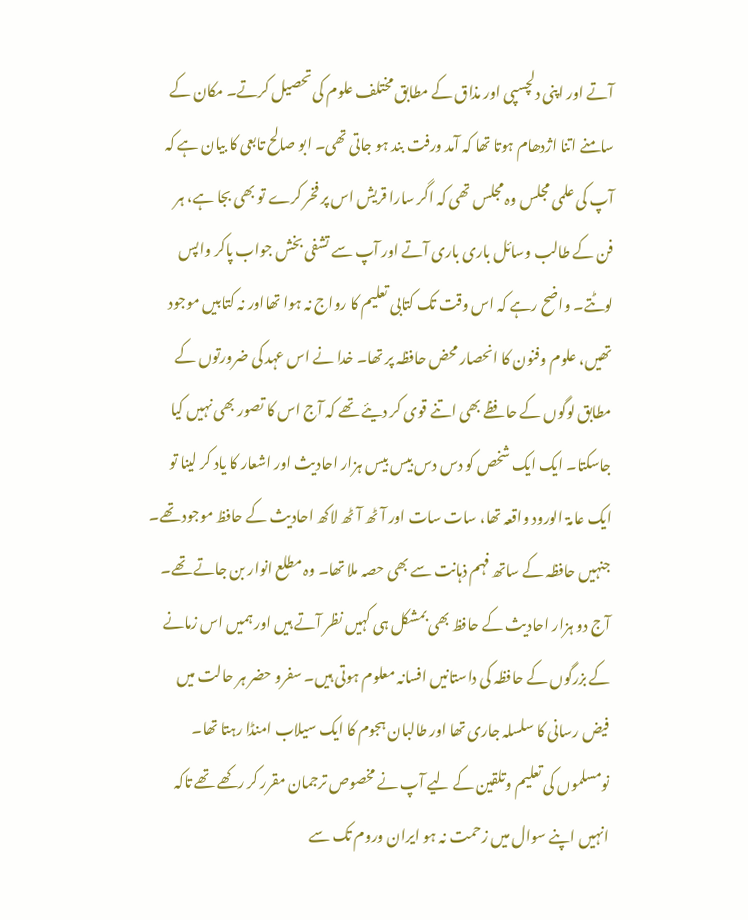آتے اور اپنی دلچسپی اور مذاق کے مطابق مختلف علوم کی تحصیل کرتے۔ مکان کے سامنے اتنا اژدھام ہوتا تھا کہ آمد ورفت بند ہو جاتی تھی۔ ابو صالح تابعی کا بیان ہے کہ آپ کی علمی مجلس وہ مجلس تھی کہ اگر سارا قریش اس پر فخر کرے تو بھی بجا ہے، ہر فن کے طالب وسائل باری باری آتے اور آپ سے تشفی بخش جواب پاکر واپس لوٹتے۔ واضح رہے کہ اس وقت تک کتابی تعلیم کا رواج نہ ہوا تھااور نہ کتابیں موجود تھیں، علوم وفنون کا انحصار محض حافظہ پر تھا۔ خدا نے اس عہد کی ضرورتوں کے مطابق لوگوں کے حافظے بھی اتنے قوی کر دیئے تھے کہ آج اس کا تصور بھی نہیں کیا جاسکتا۔ ایک ایک شخص کو دس دس بیس بیس ہزار احادیث اور اشعار کا یاد کر لینا تو ایک عامۃ الورود واقعہ تھا، سات سات اور آٹھ آٹھ لاکھ احادیث کے حافظ موجود تھے۔ جنہیں حافظہ کے ساتھ فہم ذہانت سے بھی حصہ ملا تھا۔ وہ مطلع انوار بن جاتے تھے۔ آج دو ہزار احادیث کے حافظ بھی بمشکل ہی کہیں نظر آتے ہیں اور ہمیں اس زمانے کے بزرگوں کے حافظہ کی داستانیں افسانہ معلوم ہوتی ہیں۔ سفرو حضر ہر حالت میں فیض رسانی کا سلسلہ جاری تھا اور طالبان ہجوم کا ایک سیلاب امنڈا رہتا تھا۔
نومسلموں کی تعلیم وتلقین کے لیے آپ نے مخصوص ترجمان مقرر کر رکھے تھے تاکہ انہیں اپنے سوال میں زحمت نہ ہو ایران وروم تک سے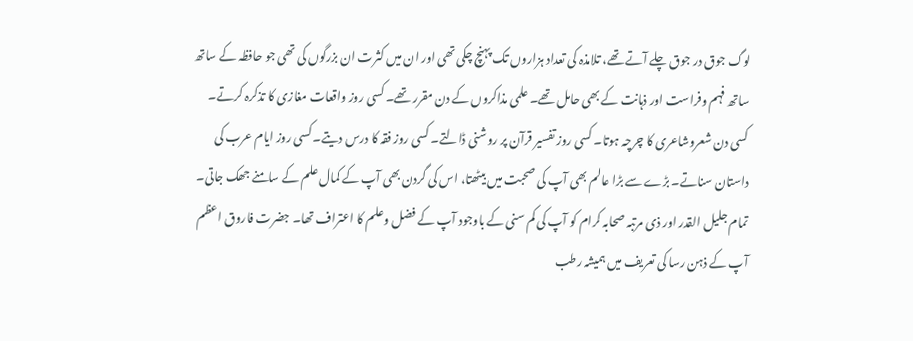لوگ جوق در جوق چلے آتے تھے، تلامذہ کی تعداد ہزاروں تک پہنچ چکی تھی اور ان میں کثرت ان بزرگوں کی تھی جو حافظہ کے ساتھ ساتھ فہم وفراست اور ذہانت کے بھی حامل تھے۔ علمی مذاکروں کے دن مقرر تھے۔ کسی روز واقعات مغازی کا تذکرہ کرتے۔ کسی دن شعروشاعری کا چرچہ ہوتا۔ کسی روز تفسیر قرآن پر روشنی ڈالتے۔ کسی روز فقہ کا درس دیتے۔ کسی روز ایام عرب کی داستان سناتے۔ بڑے سے بڑا عالم بھی آپ کی صحبت میں بیٹھتا، اس کی گردن بھی آپ کے کمال علم کے سامنے جھک جاتی۔
تمام جلیل القدر اور ذی مرتبہ صحابہ کرام کو آپ کی کم سنی کے باوجود آپ کے فضل وعلم کا اعتراف تھا۔ جضرت فاروق اعظم آپ کے ذہن رسا کی تعریف میں ہمیشہ رطب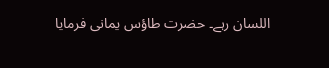اللسان رہے۔ حضرت طاؤس یمانی فرمایا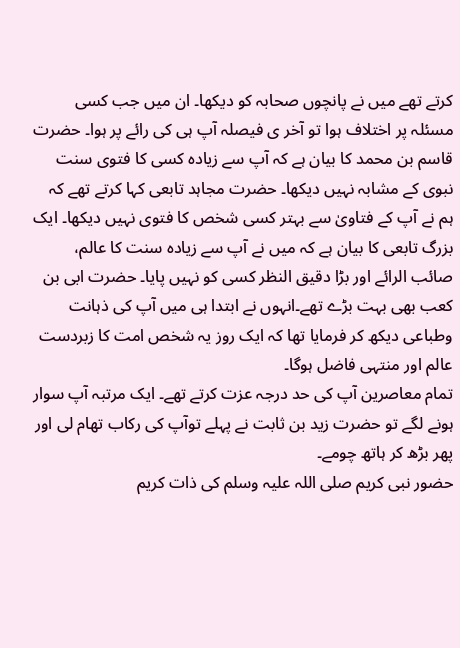کرتے تھے میں نے پانچوں صحابہ کو دیکھا۔ ان میں جب کسی مسئلہ پر اختلاف ہوا تو آخر ی فیصلہ آپ ہی کی رائے پر ہوا۔ حضرت قاسم بن محمد کا بیان ہے کہ آپ سے زیادہ کسی کا فتوی سنت نبوی کے مشابہ نہیں دیکھا۔ حضرت مجاہد تابعی کہا کرتے تھے کہ ہم نے آپ کے فتاویٰ سے بہتر کسی شخص کا فتوی نہیں دیکھا۔ ایک بزرگ تابعی کا بیان ہے کہ میں نے آپ سے زیادہ سنت کا عالم، صائب الرائے اور بڑا دقیق النظر کسی کو نہیں پایا۔ حضرت ابی بن کعب بھی بہت بڑے تھے۔انہوں نے ابتدا ہی میں آپ کی ذہانت وطباعی دیکھ کر فرمایا تھا کہ ایک روز یہ شخص امت کا زبردست عالم اور منتہی فاضل ہوگا۔
تمام معاصرین آپ کی حد درجہ عزت کرتے تھے۔ ایک مرتبہ آپ سوار ہونے لگے تو حضرت زید بن ثابت نے پہلے توآپ کی رکاب تھام لی اور پھر بڑھ کر ہاتھ چومے۔
حضور نبی کریم صلی اللہ علیہ وسلم کی ذات کریم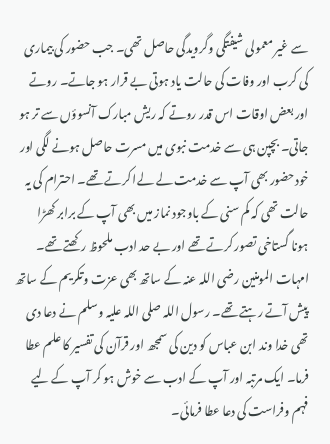سے غیر معمولی شیفتگی وگرویدگی حاصل تھی۔ جب حضور کی بیماری کی کرب اور وفات کی حالت یاد ہوتی بے قرار ہو جاتے۔ روتے اور بعض اوقات اس قدر روتے کہ ریش مبارک آنسوؤں سے تر ہو جاتی۔ بچپن ہی سے خدمت نبوی میں مسرت حاصل ہونے لگی اور خودحضور بھی آپ سے خدمت لے لےا کرتے تھے۔ احترام کی یہ حالت تھی کہ کم سنی کے باوجود نماز میں بھی آپ کے برابر کھڑا ہونا گستاخی تصور کرتے تھے اور بے حد ادب ملحوظ رکھتے تھے۔ امہات المومنین رضی اللہ عنہ کے ساتھ بھی عزت وتکریم کے ساتھ پیش آتے رہتے تھے۔ رسول اللہ صلی اللہ علیہ وسلم نے دعا دی تھی خدا وند ابن عباس کو دین کی سمجھ اور قرآن کی تفسیر کا علم عطا فرما۔ ایک مرتبہ اور آپ کے ادب سے خوش ہو کر آپ کے لیے فہم وفراست کی دعا عطا فرمائی۔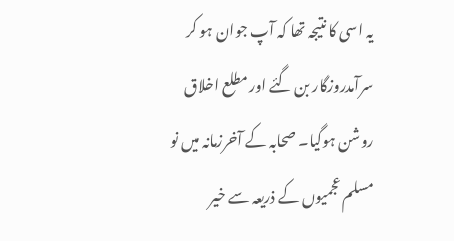یہ اسی کا نتیجہ تھا کہ آپ جوان ہو کر سرآمدروزگار بن گئے اور مطلع اخلاق روشن ہوگیا۔ صحابہ کے آخرزمانہ میں نو مسلم عجمیوں کے ذریعہ سے خیر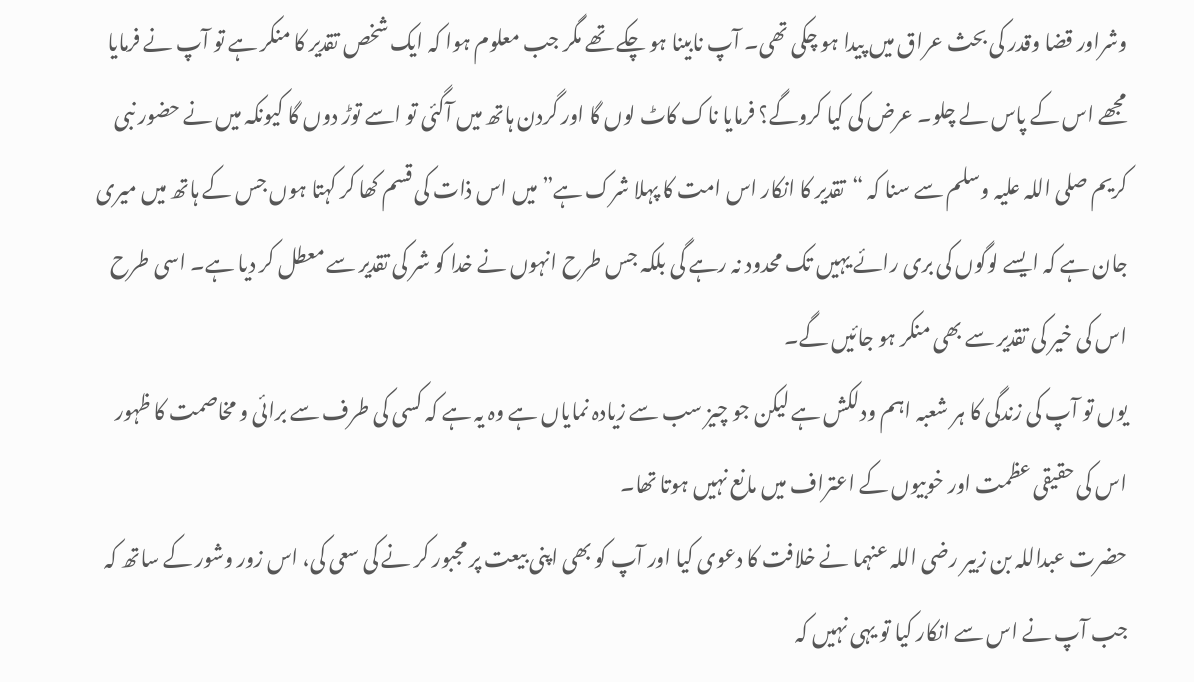وشراور قضا وقدر کی بحث عراق میں پیدا ہو چکی تھی۔ آپ نابینا ہو چکے تھے مگر جب معلوم ہوا کہ ایک شخص تقدیر کا منکر ہے تو آپ نے فرمایا مجھے اس کے پاس لے چلو۔ عرض کی کیا کروگے؟ فرمایا ناک کاٹ لوں گا اور گردن ہاتھ میں آگئی تو اسے توڑ دوں گا کیونکہ میں نے حضور نبی کریم صلی اللہ علیہ وسلم سے سنا کہ “تقدیر کا انکار اس امت کا پہلا شرک ہے” میں اس ذات کی قسم کھا کر کہتا ہوں جس کے ہاتھ میں میری جان ہے کہ ایسے لوگوں کی بری رائے یہیں تک محدود نہ رہے گی بلکہ جس طرح انہوں نے خدا کو شر کی تقدیر سے معطل کر دیا ہے۔ اسی طرح اس کی خیر کی تقدیر سے بھی منکر ہو جائیں گے۔
یوں تو آپ کی زندگی کا ہر شعبہ اہم ودلکش ہے لیکن جو چیز سب سے زیادہ نمایاں ہے وہ یہ ہے کہ کسی کی طرف سے برائی و مخاصمت کا ظہور اس کی حقیقی عظمت اور خوبیوں کے اعتراف میں مانع نہیں ہوتا تھا۔
حضرت عبداللہ بن زبیر رضی اللہ عنہما نے خلافت کا دعوی کیا اور آپ کو بھی اپنی بیعت پر مجبور کر نے کی سعی کی، اس زور وشور کے ساتھ کہ جب آپ نے اس سے انکار کیا تو یہی نہیں کہ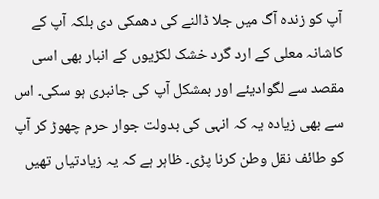آپ کو زندہ آگ میں جلا ڈالنے کی دھمکی دی بلکہ آپ کے کاشانہ معلی کے ارد گرد خشک لکڑیوں کے انبار بھی اسی مقصد سے لگوادیئے اور بمشکل آپ کی جانبری ہو سکی۔ اس سے بھی زیادہ یہ کہ انہی کی بدولت جوار حرم چھوڑ کر آپ کو طائف نقل وطن کرنا پڑی۔ ظاہر ہے کہ یہ زیادتیاں تھیں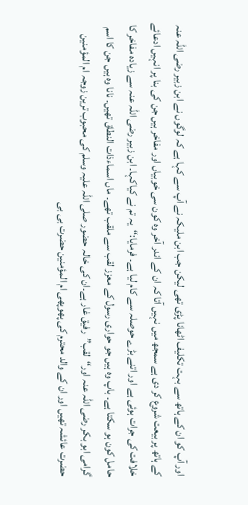اور آپ کو ان کے ہاتھ سے بہت تکلیف اٹھانا پڑی تھی لیکن جب ابن ملیکہ نے آپ سے کہا ہے کہ لوگوں نے ابن زبیر رضی اللہ عنہ کے ہاتھ پر بیعت شروع کر دی ہے سمجھ میں نہیں آتا کہ ان کے اندر آخر وہ کون سی خوبیاں اور مفاخر ہیں جن کی بنا پر انہیں ادعائے خلافت کی جرات ہوئی ہے اور اتنے بڑے حوصلہ سے کام لیا ہے۔ فرمایا:“یہ تم نے کیاکہا۔ ابن زبیر رضی اللہ عنہ سے زیادہ مفاخر کا حامل کون ہو سکتا ہے۔ باپ وہ ہیں جو حواری رسول کے معزز لقب سے ملقب تھے۔ ماں اسماءذات النطاق تھیں۔ نانا وہ ہیں جن کا اسم گرامی ابو بکر رضی اللہ عنہ اور“لقب”رفیق غار ہے۔ان کی خالہ حضور صلی اللہ علیہ وسلم کی محبوب ترین زوجہ ام المؤمنین حضرت عائشہ تھیں اور ان کے والد محترم کی پھوپھی ام المؤمنین حضرت بی بی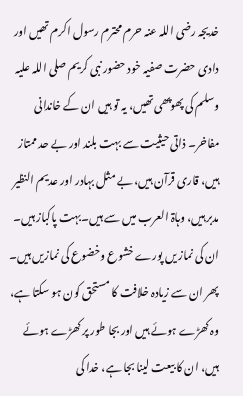خدیجہ رضی اللہ عنہ حرم محترم رسول اکرم تھیں اور دادی حضرت صفیہ خود حضور نبی کریم صلی اللہ علیہ وسلم کی پھوپھی تھیں، یہ تو ہیں ان کے خاندانی مفاخر۔ ذاتی حیثیت سے بہت بلند اور بے حد ممتاز ہیں، قاری قرآن ہیں، بے مثل بہادر اور عدیم النظیر مدبر ہیں، وہاۃ العرب میں سے ہیں۔بہت پاکباز ہیں۔ ان کی نماز یں پورے خشوع وخضوع کی نمازیں ہیں۔ پھر ان سے زیادہ خلافت کا مستحق کون ہو سکتا ہے، وہ کھڑے ہوئے ہیں اور بجا طور پر کھڑے ہوئے ہیں، ان کا بیعت لینا بجا ہے، خدا کی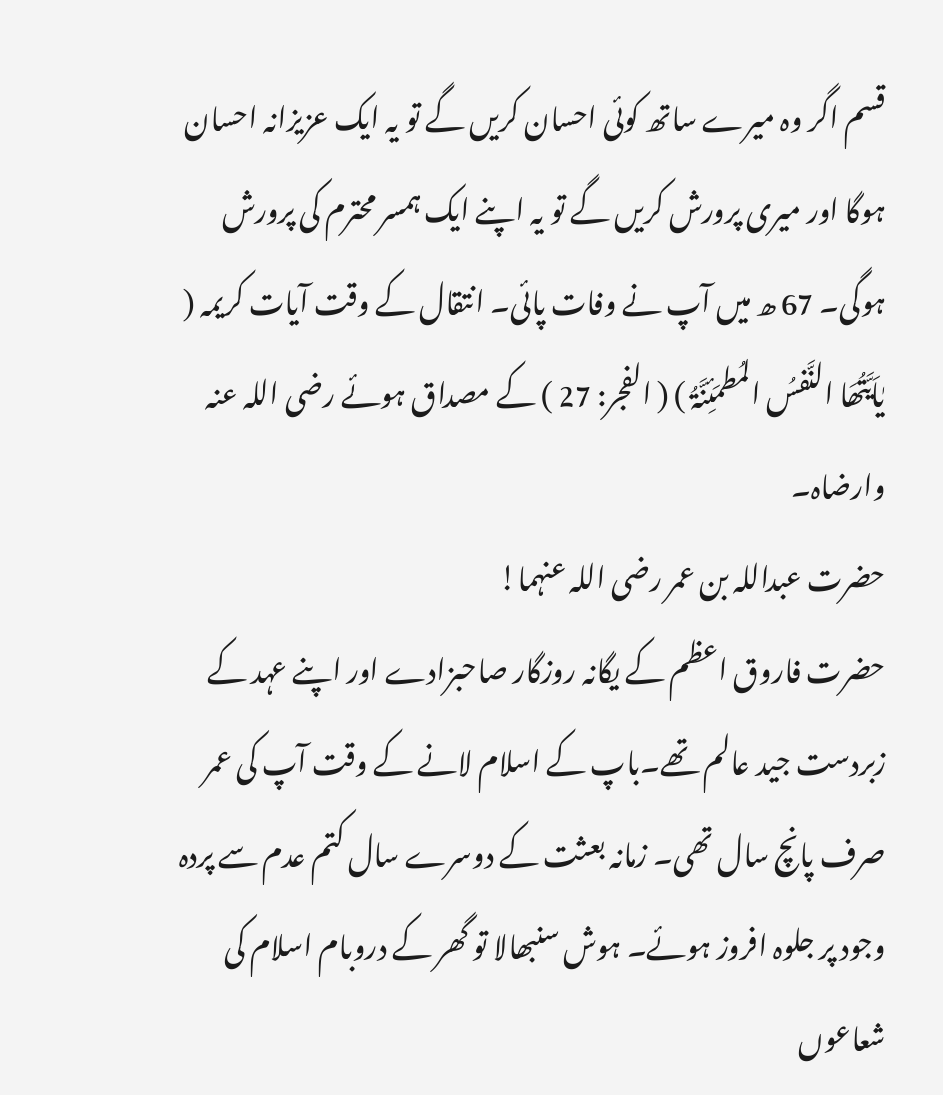قسم اگر وہ میرے ساتھ کوئی احسان کریں گے تو یہ ایک عزیزانہ احسان ہوگا اور میری پرورش کریں گے تو یہ اپنے ایک ہمسر محترم کی پرورش ہوگی۔ 67 ھ میں آپ نے وفات پائی۔ انتقال کے وقت آیات کریمہ ( یٰاَیَّتُھَا النَّفسُ المُطمَئِنَّۃُ ) ( الفجر: 27 ) کے مصداق ہوئے رضی اللہ عنہ وارضاہ۔
حضرت عبداللہ بن عمر رضی اللہ عنہما!
حضرت فاروق اعظم کے یگانہ روزگار صاحبزادے اور اپنے عہد کے زبردست جید عالم تھے۔باپ کے اسلام لانے کے وقت آپ کی عمر صرف پانچ سال تھی۔ زمانہ بعثت کے دوسرے سال کتم عدم سے پردہ وجود پر جلوہ افروز ہوئے۔ ہوش سنبھالا تو گھر کے دروبام اسلام کی شعاعوں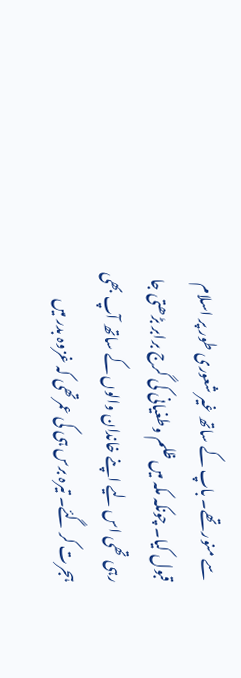سے منور تھے۔ باپ کے ساتھ غیر شعوری طور پر اسلام قبول کیا۔ چونکہ مکہ میں ظلم وطغیانی کی گرج برابر بڑھتی جا رہی تھی اس لیے اپنے خاندان والوں کے ساتھ آپ بھی ہجرت کر گئے۔ تیرہ برس ہی کی عمرتھی کہ غزوہ بدر میں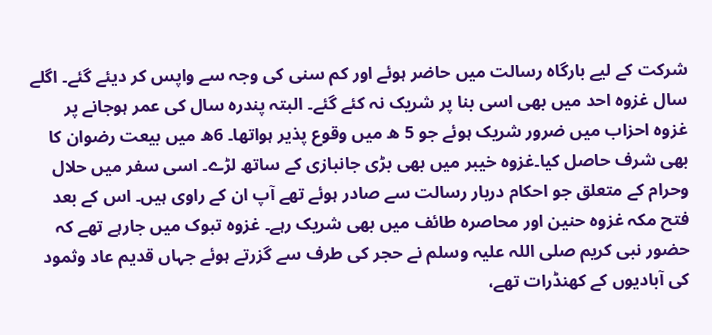شرکت کے لیے بارگاہ رسالت میں حاضر ہوئے اور کم سنی کی وجہ سے واپس کر دیئے گئے۔ اگلے سال غزوہ احد میں بھی اسی بنا پر شریک نہ کئے گئے۔ البتہ پندرہ سال کی عمر ہوجانے پر غزوہ احزاب میں ضرور شریک ہوئے جو 5 ھ میں وقوع پذیر ہواتھا۔ 6ھ میں بیعت رضوان کا بھی شرف حاصل کیا۔غزوہ خیبر میں بھی بڑی جانبازی کے ساتھ لڑے۔ اسی سفر میں حلال وحرام کے متعلق جو احکام دربار رسالت سے صادر ہوئے تھے آپ ان کے راوی ہیں۔ اس کے بعد فتح مکہ غزوہ حنین اور محاصرہ طائف میں بھی شریک رہے۔ غزوہ تبوک میں جارہے تھے کہ حضور نبی کریم صلی اللہ علیہ وسلم نے حجر کی طرف سے گزرتے ہوئے جہاں قدیم عاد وثمود کی آبادیوں کے کھنڈرات تھے،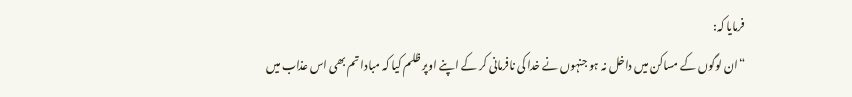فرمایا کہ:
“ان لوگوں کے مساکن میں داخل نہ ہو جنہوں نے خدا کی نافرمانی کر کے اپنے اوپر ظلم کیا کہ مبادا تم بھی اس عذاب میں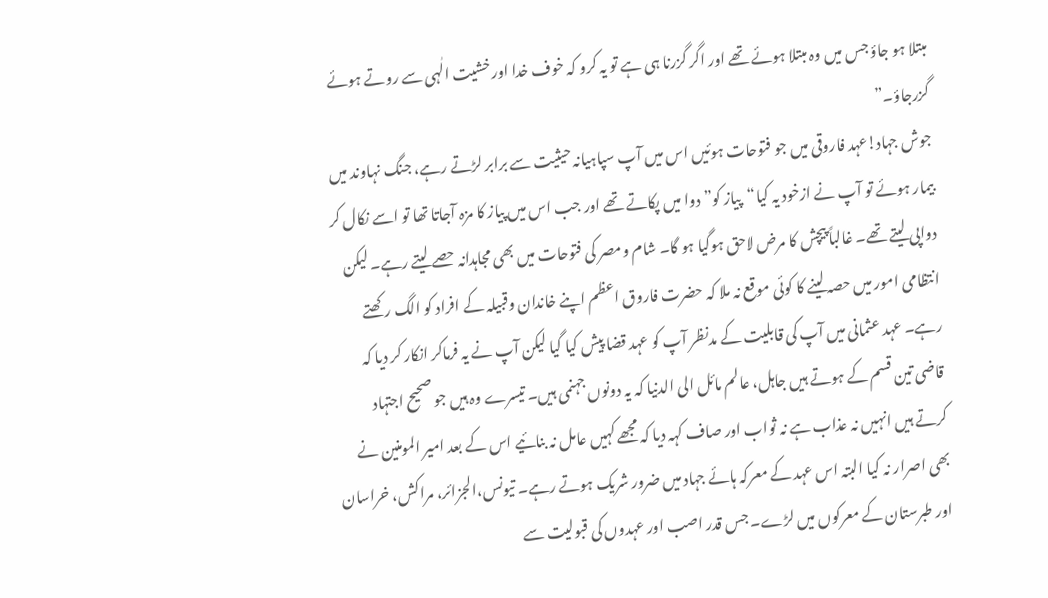مبتلا ہو جاؤ جس میں وہ مبتلا ہوئے تھے اور اگر گزرنا ہی ہے تو یہ کرو کہ خوف خدا اور خشیت الٰہی سے روتے ہوئے گزرجاؤ۔”
جوش جہاد!عہد فاروقی میں جو فتوحات ہوئیں اس میں آپ سپاہیانہ حیثیت سے برابر لڑتے رہے، جنگ نہاوند میں بیمار ہوئے تو آپ نے ازخود یہ کیا“پیاز کو” دوا میں پکاتے تھے اور جب اس میں پیاز کا مزہ آجاتا تھا تو اسے نکال کر دواپی لیتے تھے۔ غالباً پیچش کا مرض لاحق ہوگیا ہو گا۔ شام ومصر کی فتوحات میں بھی مجاہدانہ حصے لیتے رہے۔ لیکن انتظامی امور میں حصہ لینے کا کوئی موقع نہ ملا کہ حضرت فاروق اعظم اپنے خاندان وقبیلہ کے افراد کو الگ رکھتے رہے۔ عہد عثمانی میں آپ کی قابلیت کے مدنظر آپ کو عہد قضا پیش کیا گیا لیکن آپ نے یہ فرماکر انکار کر دیا کہ قاضی تین قسم کے ہوتے ہیں جاہل، عالم مائل الی الدنیا کہ یہ دونوں جہنمی ہیں۔ تیسرے وہ ہیں جو صحیح اجتہاد کرتے ہیں انہیں نہ عذاب ہے نہ ثواب اور صاف کہہ دیا کہ مجھے کہیں عامل نہ بنائیے اس کے بعد امیر المومنین نے بھی اصرار نہ کیا البتہ اس عہد کے معرکہ ہائے جہاد میں ضرور شریک ہوتے رہے۔ تیونس،الجزائر، مراکش، خراسان اور طبرستان کے معرکوں میں لڑے۔ جس قدر اصب اور عہدوں کی قبولیت سے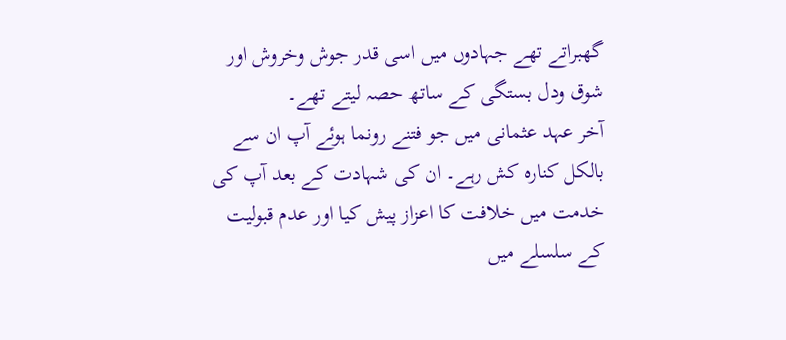گھبراتے تھے جہادوں میں اسی قدر جوش وخروش اور شوق ودل بستگی کے ساتھ حصہ لیتے تھے۔
آخر عہد عثمانی میں جو فتنے رونما ہوئے آپ ان سے بالکل کنارہ کش رہے۔ ان کی شہادت کے بعد آپ کی خدمت میں خلافت کا اعزاز پیش کیا اور عدم قبولیت کے سلسلے میں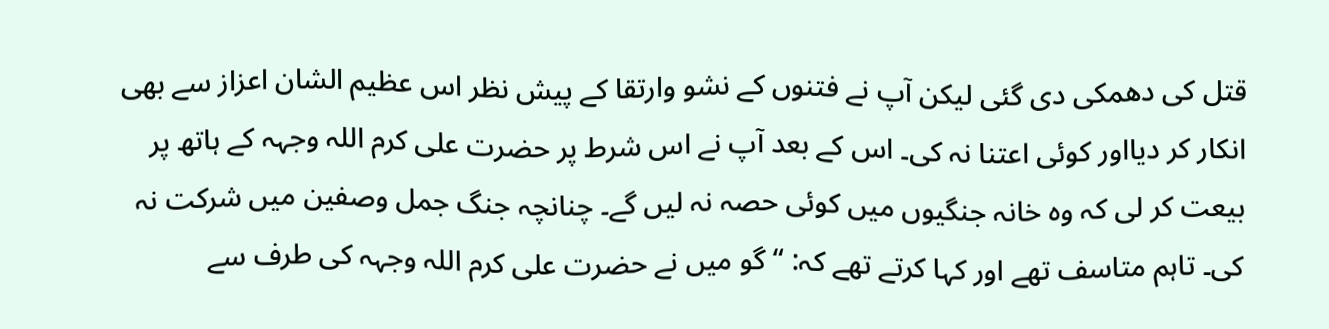قتل کی دھمکی دی گئی لیکن آپ نے فتنوں کے نشو وارتقا کے پیش نظر اس عظیم الشان اعزاز سے بھی انکار کر دیااور کوئی اعتنا نہ کی۔ اس کے بعد آپ نے اس شرط پر حضرت علی کرم اللہ وجہہ کے ہاتھ پر بیعت کر لی کہ وہ خانہ جنگیوں میں کوئی حصہ نہ لیں گے۔ چنانچہ جنگ جمل وصفین میں شرکت نہ کی۔ تاہم متاسف تھے اور کہا کرتے تھے کہ: “گو میں نے حضرت علی کرم اللہ وجہہ کی طرف سے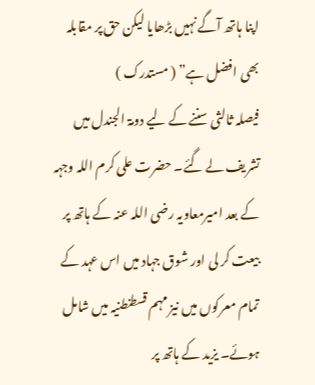اپنا ہاتھ آگے نہیں بڑھایا لیکن حق پر مقابلہ بھی افضل ہے” ( مستدرک )
فیصلہ ثالثی سننے کے لیے دومۃ الجندل میں تشریف لے گئے۔ حضرت علی کرم اللہ وجہہ کے بعد امیرمعاویہ رضی اللہ عنہ کے ہاتھ پر بیعت کر لی اور شوق جہاد میں اس عہد کے تمام معرکوں میں نیز مہم قسطنطنیہ میں شامل ہوئے۔ یزید کے ہاتھ پر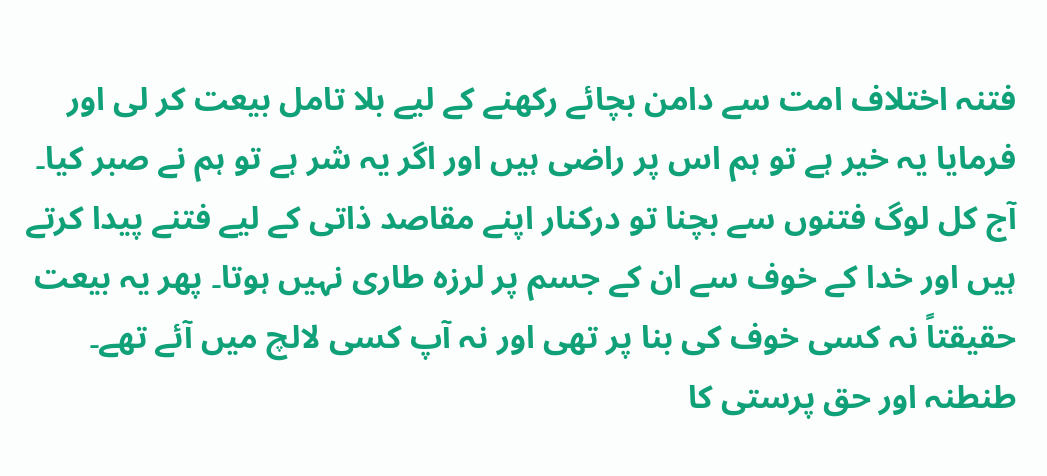فتنہ اختلاف امت سے دامن بچائے رکھنے کے لیے بلا تامل بیعت کر لی اور فرمایا یہ خیر ہے تو ہم اس پر راضی ہیں اور اگر یہ شر ہے تو ہم نے صبر کیا۔ آج کل لوگ فتنوں سے بچنا تو درکنار اپنے مقاصد ذاتی کے لیے فتنے پیدا کرتے ہیں اور خدا کے خوف سے ان کے جسم پر لرزہ طاری نہیں ہوتا۔ پھر یہ بیعت حقیقتاً نہ کسی خوف کی بنا پر تھی اور نہ آپ کسی لالچ میں آئے تھے۔ طنطنہ اور حق پرستی کا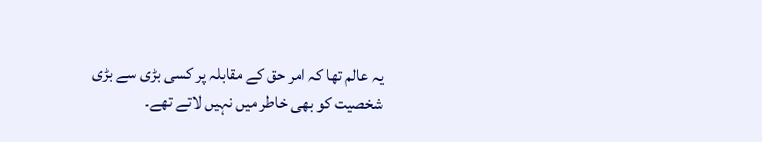یہ عالم تھا کہ امر حق کے مقابلہ پر کسی بڑی سے بڑی شخصیت کو بھی خاطر میں نہیں لاتے تھے۔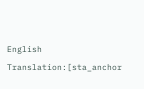English Translation:[sta_anchor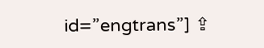id=”engtrans”] ⇪